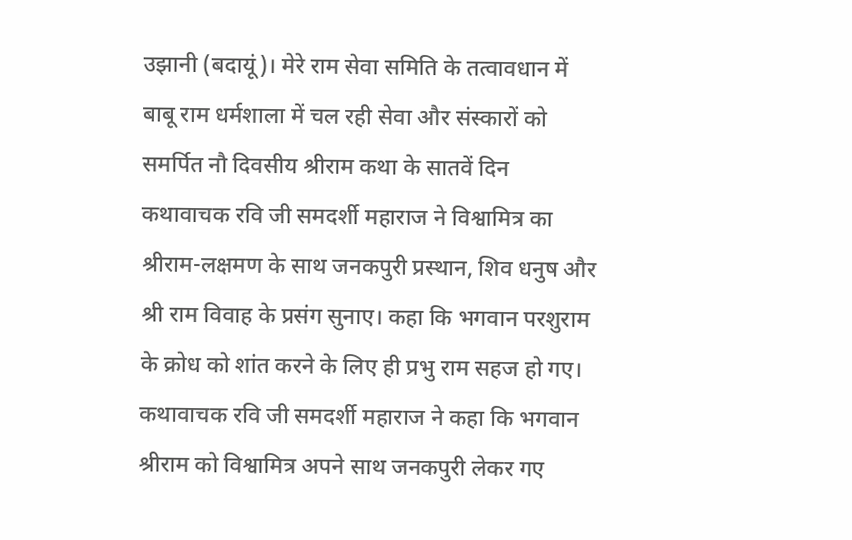उझानी (बदायूं)। मेरे राम सेवा समिति के तत्वावधान में बाबू राम धर्मशाला में चल रही सेवा और संस्कारों को समर्पित नौ दिवसीय श्रीराम कथा के सातवें दिन कथावाचक रवि जी समदर्शी महाराज ने विश्वामित्र का श्रीराम-लक्षमण के साथ जनकपुरी प्रस्थान, शिव धनुष और श्री राम विवाह के प्रसंग सुनाए। कहा कि भगवान परशुराम के क्रोध को शांत करने के लिए ही प्रभु राम सहज हो गए।
कथावाचक रवि जी समदर्शी महाराज ने कहा कि भगवान श्रीराम को विश्वामित्र अपने साथ जनकपुरी लेकर गए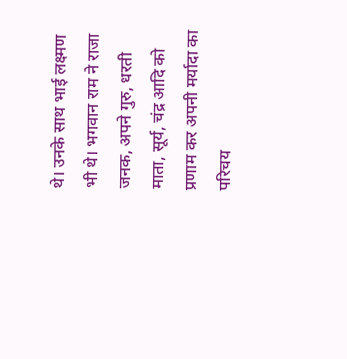थे। उनके साथ भाई लक्ष्मण भी थे। भगवान राम ने राजा जनक, अपने गुरु, धरती माता, सूर्य, चंद्र आदि को प्रणाम कर अपनी मर्यादा का परिचय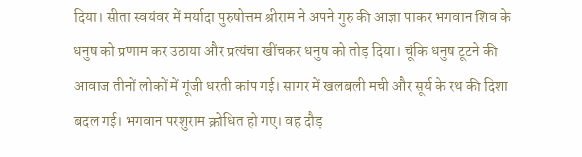दिया। सीता स्वयंवर में मर्यादा पुरुषोत्तम श्रीराम ने अपने गुरु की आज्ञा पाकर भगवान शिव के धनुष को प्रणाम कर उठाया और प्रत्यंचा खींचकर धनुष को तोड़ दिया। चूंकि धनुष टूटने की आवाज तीनों लोकों में गूंजी धरती कांप गई। सागर में खलबली मची और सूर्य के रथ की दिशा बदल गई। भगवान परशुराम क्रोधित हो गए। वह दौड़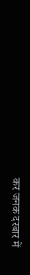कर जनक दरबार में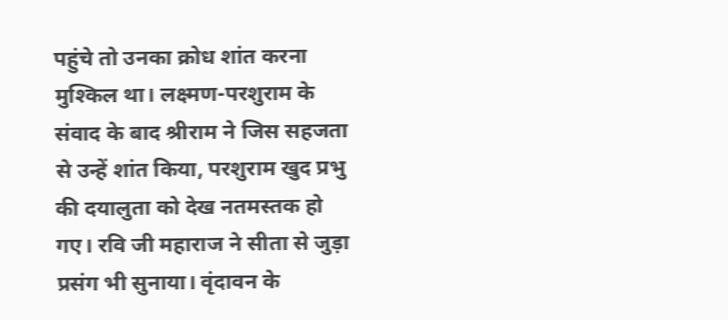पहुंचे तो उनका क्रोध शांत करना मुश्किल था। लक्ष्मण-परशुराम के संवाद के बाद श्रीराम ने जिस सहजता से उन्हें शांत किया, परशुराम खुद प्रभु की दयालुता को देख नतमस्तक हो गए। रवि जी महाराज ने सीता से जुड़ा प्रसंग भी सुनाया। वृंदावन के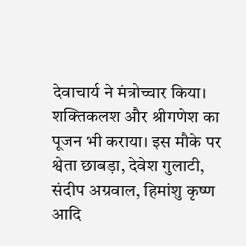देवाचार्य ने मंत्रोच्चार किया। शक्तिकलश और श्रीगणेश का पूजन भी कराया। इस मौके पर श्वेता छाबड़ा, देवेश गुलाटी, संदीप अग्रवाल, हिमांशु कृष्ण आदि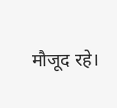मौजूद रहे।